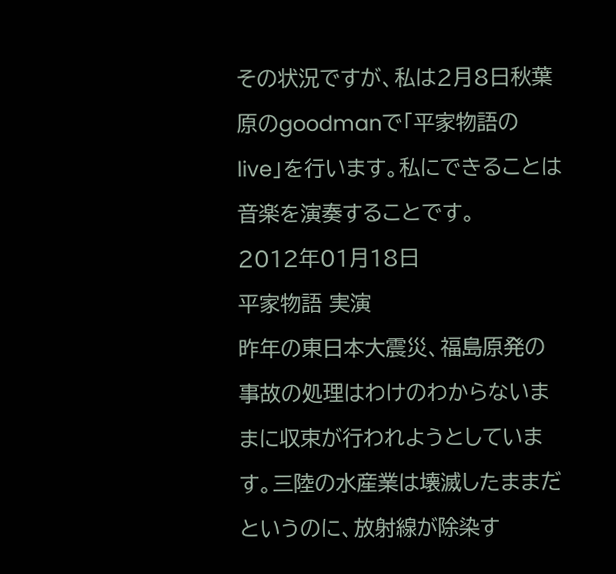その状況ですが、私は2月8日秋葉原のgoodmanで「平家物語のlive」を行います。私にできることは音楽を演奏することです。
2012年01月18日
平家物語 実演
昨年の東日本大震災、福島原発の事故の処理はわけのわからないままに収束が行われようとしています。三陸の水産業は壊滅したままだというのに、放射線が除染す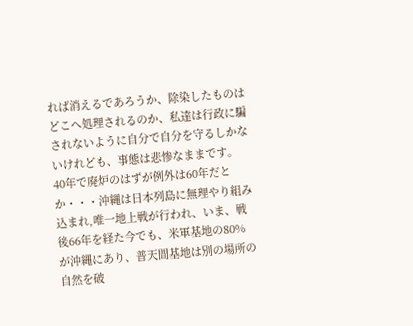れば消えるであろうか、除染したものはどこへ処理されるのか、私達は行政に騙されないように自分で自分を守るしかないけれども、事態は悲惨なままです。40年で廃炉のはずが例外は60年だとか・・・沖縄は日本列島に無理やり組み込まれ,唯一地上戦が行われ、いま、戦後66年を経た今でも、米軍基地の80%が沖縄にあり、普天間基地は別の場所の自然を破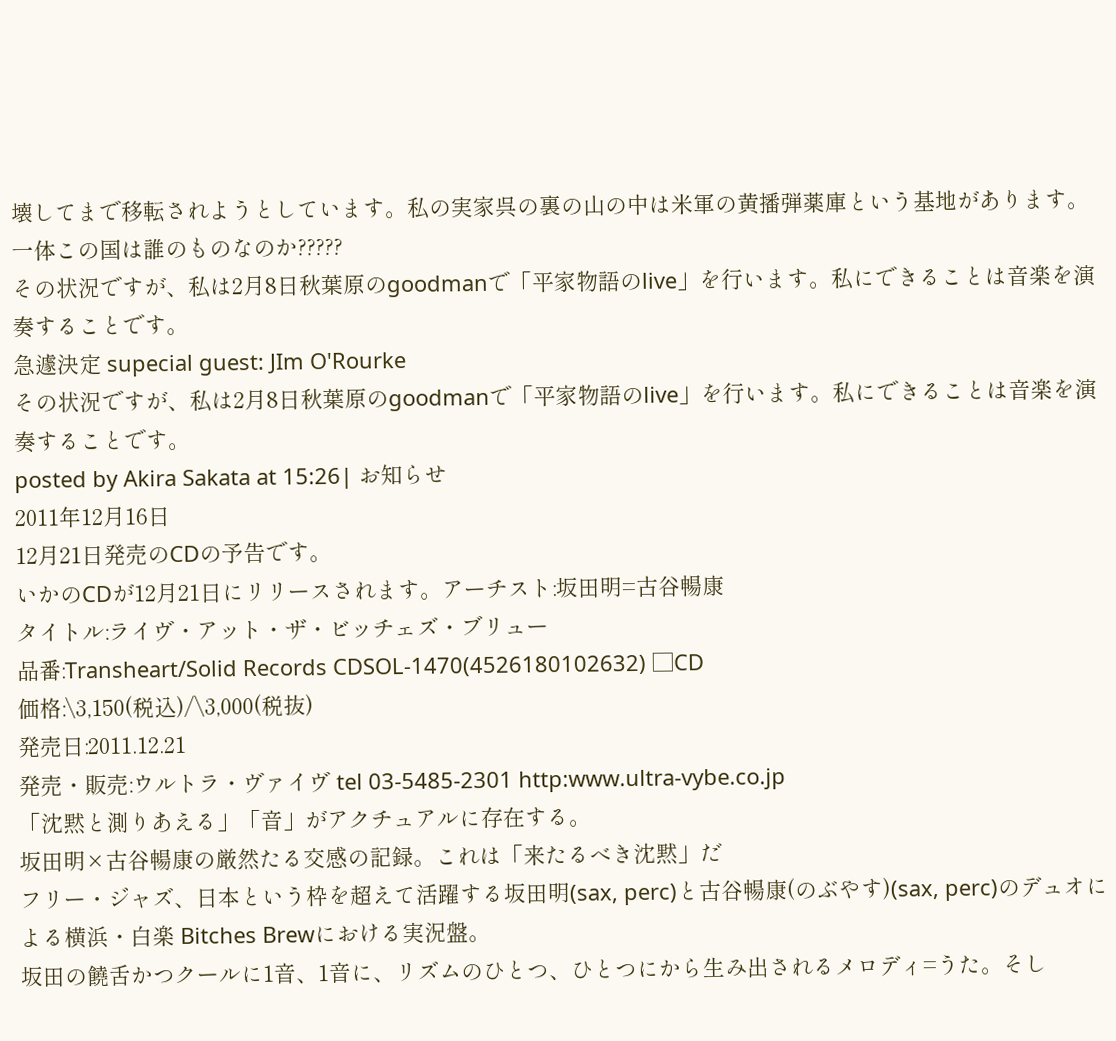壊してまで移転されようとしています。私の実家呉の裏の山の中は米軍の黄播弾薬庫という基地があります。一体この国は誰のものなのか?????
その状況ですが、私は2月8日秋葉原のgoodmanで「平家物語のlive」を行います。私にできることは音楽を演奏することです。
急遽決定 supecial guest: JIm O'Rourke
その状況ですが、私は2月8日秋葉原のgoodmanで「平家物語のlive」を行います。私にできることは音楽を演奏することです。
posted by Akira Sakata at 15:26| お知らせ
2011年12月16日
12月21日発売のCDの予告です。
いかのCDが12月21日にリリースされます。アーチスト:坂田明=古谷暢康
タイトル:ライヴ・アット・ザ・ビッチェズ・ブリュー
品番:Transheart/Solid Records CDSOL-1470(4526180102632) □CD
価格:\3,150(税込)/\3,000(税抜)
発売日:2011.12.21
発売・販売:ウルトラ・ヴァイヴ tel 03-5485-2301 http:www.ultra-vybe.co.jp
「沈黙と測りあえる」「音」がアクチュアルに存在する。
坂田明×古谷暢康の厳然たる交感の記録。これは「来たるべき沈黙」だ
フリー・ジャズ、日本という枠を超えて活躍する坂田明(sax, perc)と古谷暢康(のぶやす)(sax, perc)のデュオによる横浜・白楽 Bitches Brewにおける実況盤。
坂田の饒舌かつクールに1音、1音に、リズムのひとつ、ひとつにから生み出されるメロディ=うた。そし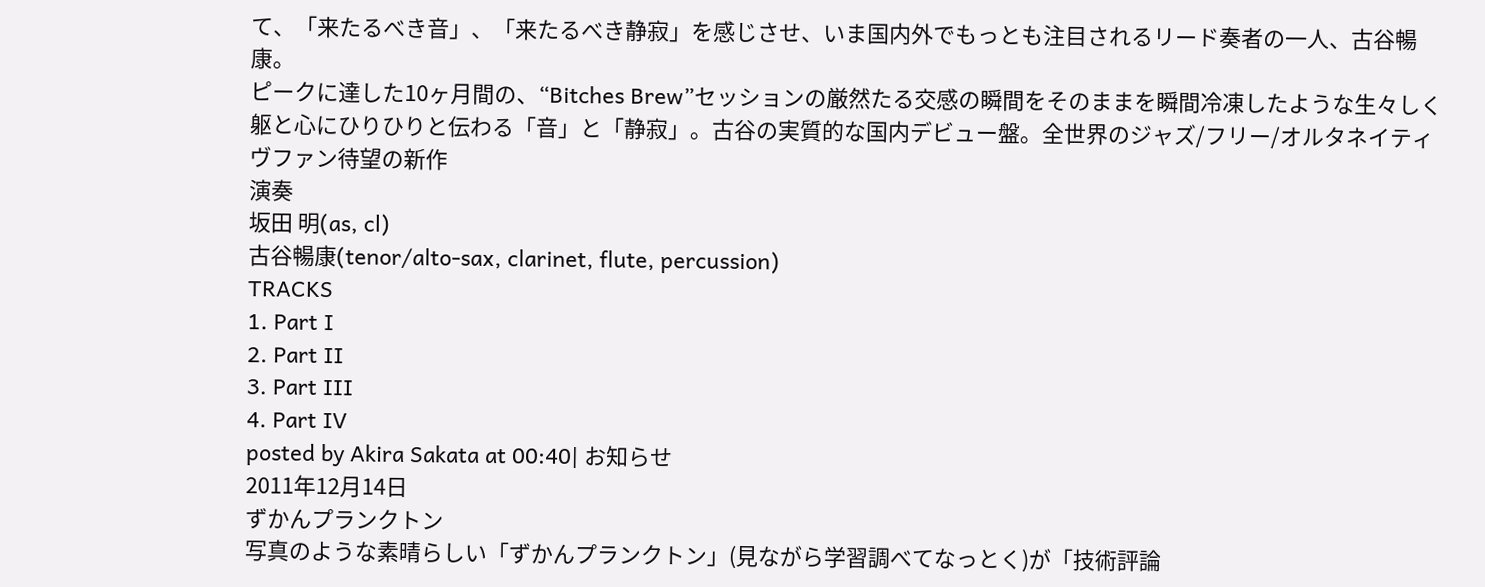て、「来たるべき音」、「来たるべき静寂」を感じさせ、いま国内外でもっとも注目されるリード奏者の一人、古谷暢康。
ピークに達した10ヶ月間の、“Bitches Brew”セッションの厳然たる交感の瞬間をそのままを瞬間冷凍したような生々しく躯と心にひりひりと伝わる「音」と「静寂」。古谷の実質的な国内デビュー盤。全世界のジャズ/フリー/オルタネイティヴファン待望の新作
演奏
坂田 明(as, cl)
古谷暢康(tenor/alto-sax, clarinet, flute, percussion)
TRACKS
1. Part I
2. Part II
3. Part III
4. Part IV
posted by Akira Sakata at 00:40| お知らせ
2011年12月14日
ずかんプランクトン
写真のような素晴らしい「ずかんプランクトン」(見ながら学習調べてなっとく)が「技術評論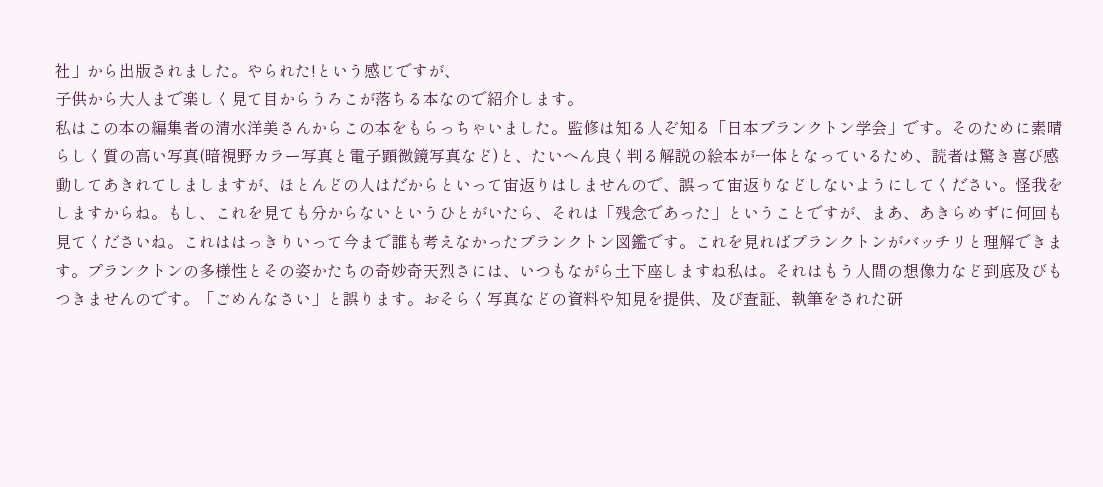社」から出版されました。やられた!という感じですが、
子供から大人まで楽しく見て目からうろこが落ちる本なので紹介します。
私はこの本の編集者の清水洋美さんからこの本をもらっちゃいました。監修は知る人ぞ知る「日本プランクトン学会」です。そのために素晴らしく質の高い写真(暗視野カラー写真と電子顕微鏡写真など)と、たいへん良く判る解説の絵本が一体となっているため、読者は驚き喜び感動してあきれてしましますが、ほとんどの人はだからといって宙返りはしませんので、誤って宙返りなどしないようにしてください。怪我をしますからね。もし、これを見ても分からないというひとがいたら、それは「残念であった」ということですが、まあ、あきらめずに何回も見てくださいね。これははっきりいって今まで誰も考えなかったプランクトン図鑑です。これを見ればプランクトンがバッチリと理解できます。プランクトンの多様性とその姿かたちの奇妙奇天烈さには、いつもながら土下座しますね私は。それはもう人間の想像力など到底及びもつきませんのです。「ごめんなさい」と誤ります。おそらく写真などの資料や知見を提供、及び査証、執筆をされた研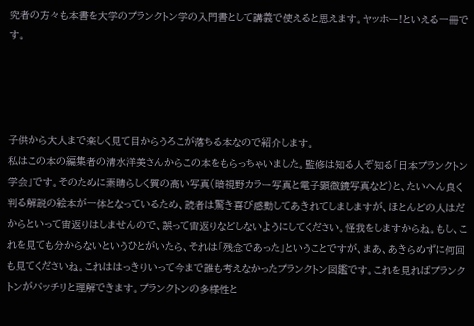究者の方々も本書を大学のプランクトン学の入門書として講義で使えると思えます。ヤッホー!といえる一冊です。




子供から大人まで楽しく見て目からうろこが落ちる本なので紹介します。
私はこの本の編集者の清水洋美さんからこの本をもらっちゃいました。監修は知る人ぞ知る「日本プランクトン学会」です。そのために素晴らしく質の高い写真(暗視野カラー写真と電子顕微鏡写真など)と、たいへん良く判る解説の絵本が一体となっているため、読者は驚き喜び感動してあきれてしましますが、ほとんどの人はだからといって宙返りはしませんので、誤って宙返りなどしないようにしてください。怪我をしますからね。もし、これを見ても分からないというひとがいたら、それは「残念であった」ということですが、まあ、あきらめずに何回も見てくださいね。これははっきりいって今まで誰も考えなかったプランクトン図鑑です。これを見ればプランクトンがバッチリと理解できます。プランクトンの多様性と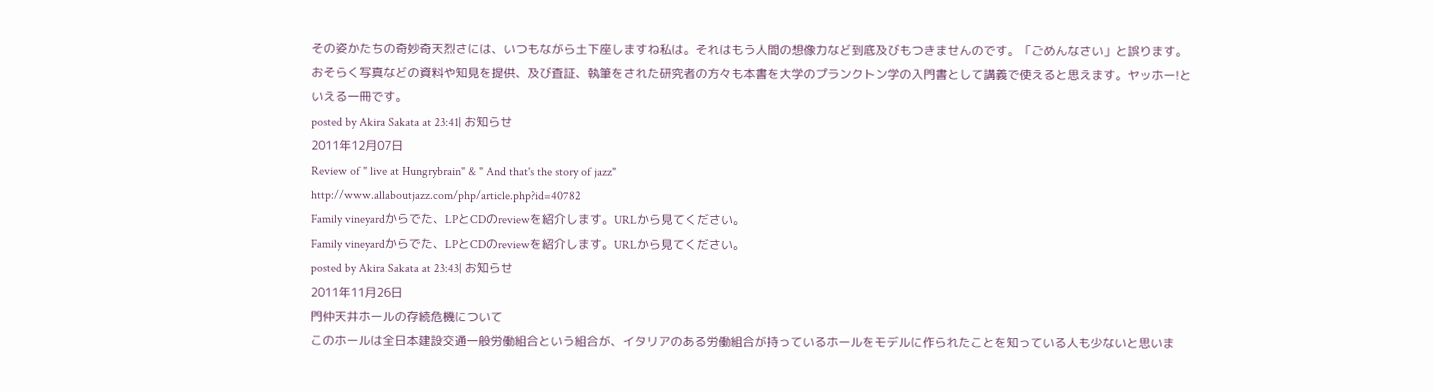その姿かたちの奇妙奇天烈さには、いつもながら土下座しますね私は。それはもう人間の想像力など到底及びもつきませんのです。「ごめんなさい」と誤ります。おそらく写真などの資料や知見を提供、及び査証、執筆をされた研究者の方々も本書を大学のプランクトン学の入門書として講義で使えると思えます。ヤッホー!といえる一冊です。
posted by Akira Sakata at 23:41| お知らせ
2011年12月07日
Review of " live at Hungrybrain" & " And that's the story of jazz"
http://www.allaboutjazz.com/php/article.php?id=40782
Family vineyardからでた、LPとCDのreviewを紹介します。URLから見てください。
Family vineyardからでた、LPとCDのreviewを紹介します。URLから見てください。
posted by Akira Sakata at 23:43| お知らせ
2011年11月26日
門仲天井ホールの存続危機について
このホールは全日本建設交通一般労働組合という組合が、イタリアのある労働組合が持っているホールをモデルに作られたことを知っている人も少ないと思いま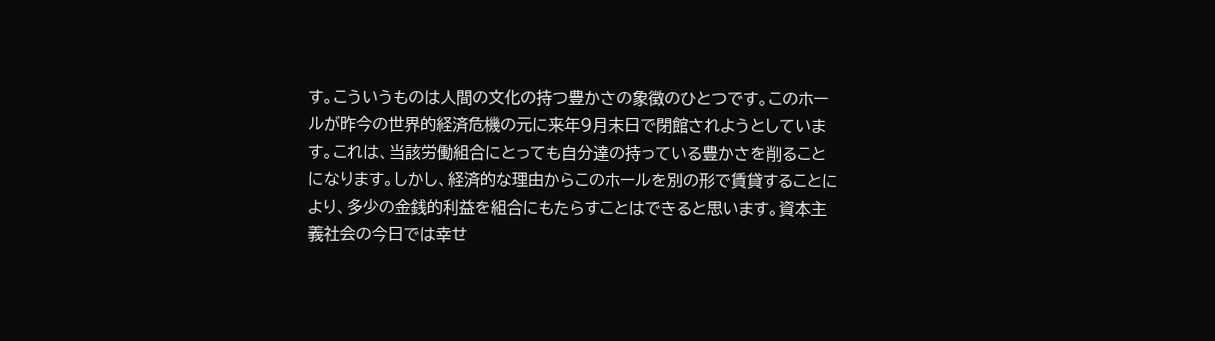す。こういうものは人間の文化の持つ豊かさの象徴のひとつです。このホールが昨今の世界的経済危機の元に来年9月末日で閉館されようとしています。これは、当該労働組合にとっても自分達の持っている豊かさを削ることになります。しかし、経済的な理由からこのホールを別の形で賃貸することにより、多少の金銭的利益を組合にもたらすことはできると思います。資本主義社会の今日では幸せ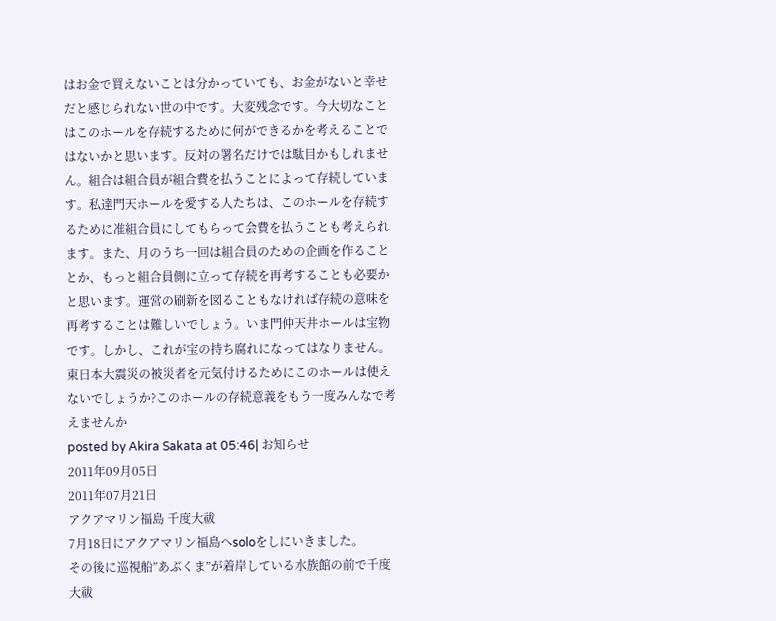はお金で買えないことは分かっていても、お金がないと幸せだと感じられない世の中です。大変残念です。今大切なことはこのホールを存続するために何ができるかを考えることではないかと思います。反対の署名だけでは駄目かもしれません。組合は組合員が組合費を払うことによって存続しています。私達門天ホールを愛する人たちは、このホールを存続するために准組合員にしてもらって会費を払うことも考えられます。また、月のうち一回は組合員のための企画を作ることとか、もっと組合員側に立って存続を再考することも必要かと思います。運営の刷新を図ることもなければ存続の意味を再考することは難しいでしょう。いま門仲天井ホールは宝物です。しかし、これが宝の持ち腐れになってはなりません。東日本大震災の被災者を元気付けるためにこのホールは使えないでしょうか?このホールの存続意義をもう一度みんなで考えませんか
posted by Akira Sakata at 05:46| お知らせ
2011年09月05日
2011年07月21日
アクアマリン福島 千度大祓
7月18日にアクアマリン福島へsoloをしにいきました。
その後に巡視船”あぶくま”が着岸している水族館の前で千度大祓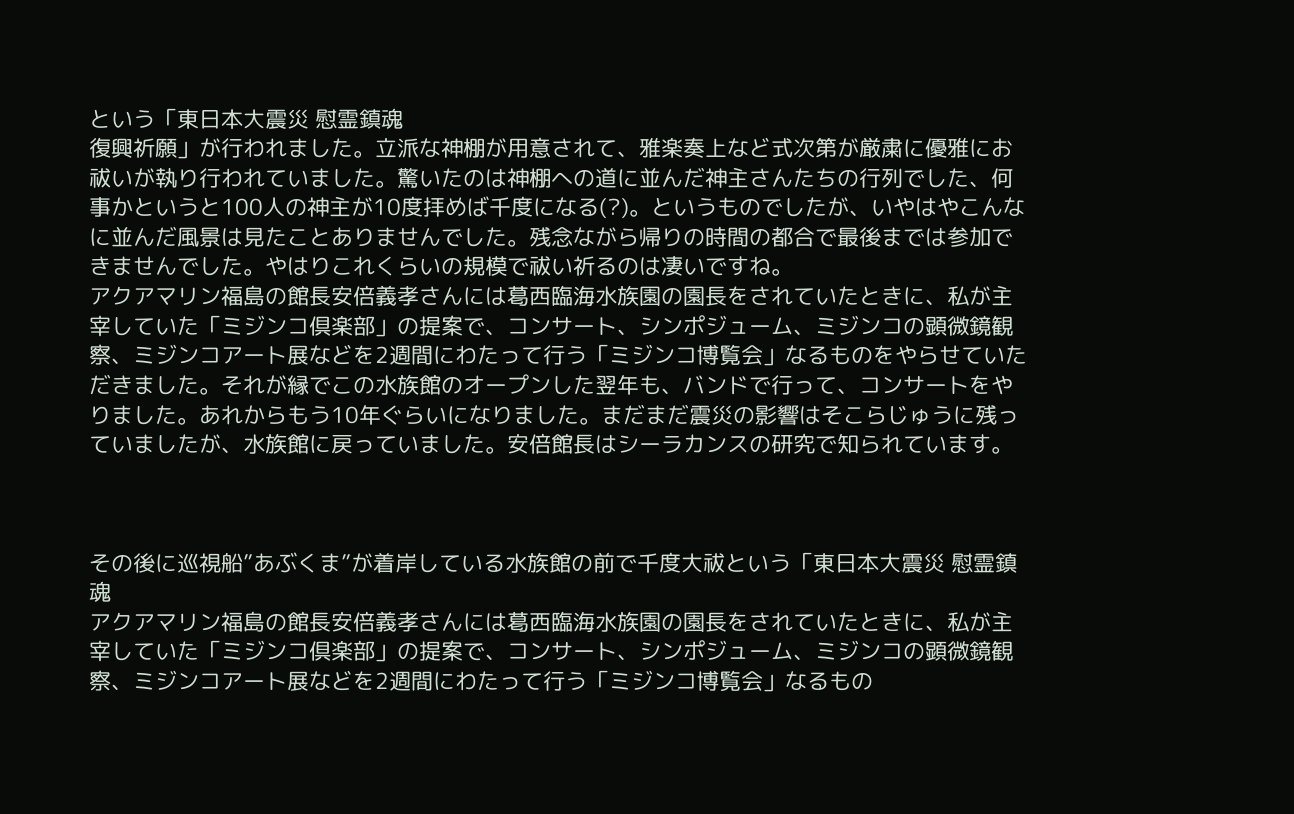という「東日本大震災 慰霊鎮魂
復興祈願」が行われました。立派な神棚が用意されて、雅楽奏上など式次第が厳粛に優雅にお祓いが執り行われていました。驚いたのは神棚への道に並んだ神主さんたちの行列でした、何事かというと100人の神主が10度拝めば千度になる(?)。というものでしたが、いやはやこんなに並んだ風景は見たことありませんでした。残念ながら帰りの時間の都合で最後までは参加できませんでした。やはりこれくらいの規模で祓い祈るのは凄いですね。
アクアマリン福島の館長安倍義孝さんには葛西臨海水族園の園長をされていたときに、私が主宰していた「ミジンコ倶楽部」の提案で、コンサート、シンポジューム、ミジンコの顕微鏡観察、ミジンコアート展などを2週間にわたって行う「ミジンコ博覧会」なるものをやらせていただきました。それが縁でこの水族館のオープンした翌年も、バンドで行って、コンサートをやりました。あれからもう10年ぐらいになりました。まだまだ震災の影響はそこらじゅうに残っていましたが、水族館に戻っていました。安倍館長はシーラカンスの研究で知られています。



その後に巡視船”あぶくま”が着岸している水族館の前で千度大祓という「東日本大震災 慰霊鎮魂
アクアマリン福島の館長安倍義孝さんには葛西臨海水族園の園長をされていたときに、私が主宰していた「ミジンコ倶楽部」の提案で、コンサート、シンポジューム、ミジンコの顕微鏡観察、ミジンコアート展などを2週間にわたって行う「ミジンコ博覧会」なるもの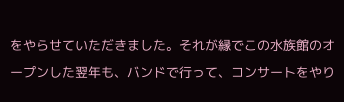をやらせていただきました。それが縁でこの水族館のオープンした翌年も、バンドで行って、コンサートをやり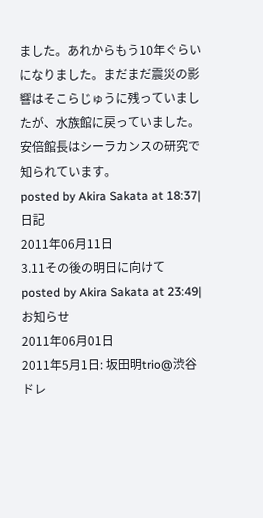ました。あれからもう10年ぐらいになりました。まだまだ震災の影響はそこらじゅうに残っていましたが、水族館に戻っていました。安倍館長はシーラカンスの研究で知られています。
posted by Akira Sakata at 18:37| 日記
2011年06月11日
3.11その後の明日に向けて
posted by Akira Sakata at 23:49| お知らせ
2011年06月01日
2011年5月1日: 坂田明trio@渋谷ドレ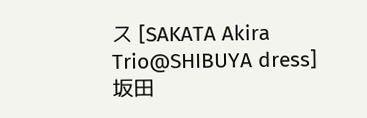ス [SAKATA Akira Trio@SHIBUYA dress]
坂田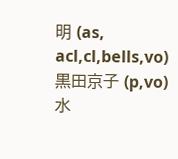明 (as, acl,cl,bells,vo) 黒田京子 (p,vo) 水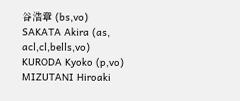谷浩章 (bs,vo)
SAKATA Akira (as, acl,cl,bells,vo) KURODA Kyoko (p,vo) MIZUTANI Hiroaki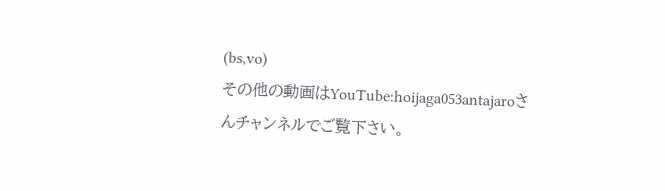(bs,vo)
その他の動画はYouTube:hoijaga053antajaroさんチャンネルでご覧下さい。